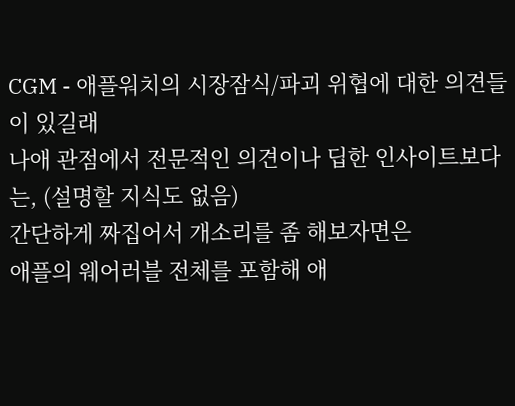CGM - 애플워치의 시장잠식/파괴 위협에 대한 의견들이 있길래
나애 관점에서 전문적인 의견이나 딥한 인사이트보다는, (설명할 지식도 없음)
간단하게 짜집어서 개소리를 좀 해보자면은
애플의 웨어러블 전체를 포함해 애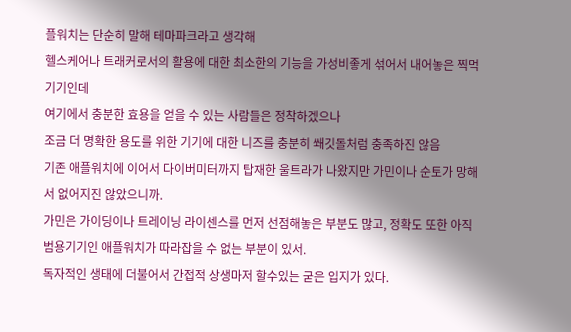플워치는 단순히 말해 테마파크라고 생각해
헬스케어나 트래커로서의 활용에 대한 최소한의 기능을 가성비좋게 섞어서 내어놓은 찍먹기기인데
여기에서 충분한 효용을 얻을 수 있는 사람들은 정착하겠으나
조금 더 명확한 용도를 위한 기기에 대한 니즈를 충분히 쐐깃돌처럼 충족하진 않음
기존 애플워치에 이어서 다이버미터까지 탑재한 울트라가 나왔지만 가민이나 순토가 망해서 없어지진 않았으니까.
가민은 가이딩이나 트레이닝 라이센스를 먼저 선점해놓은 부분도 많고, 정확도 또한 아직 범용기기인 애플워치가 따라잡을 수 없는 부분이 있서.
독자적인 생태에 더불어서 간접적 상생마저 할수있는 굳은 입지가 있다.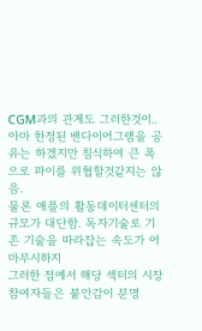CGM과의 관계도 그러한것이.. 아마 한정된 밴다이어그램을 공유는 하겠지만 침식하여 큰 폭으로 파이를 위협할것같지는 않음.
물론 애플의 활동데이터센터의 규모가 대단함. 독자기술로 기존 기술을 따라잡는 속도가 어마무시하지
그러한 점에서 해당 섹터의 시장참여자들은 불안감이 분명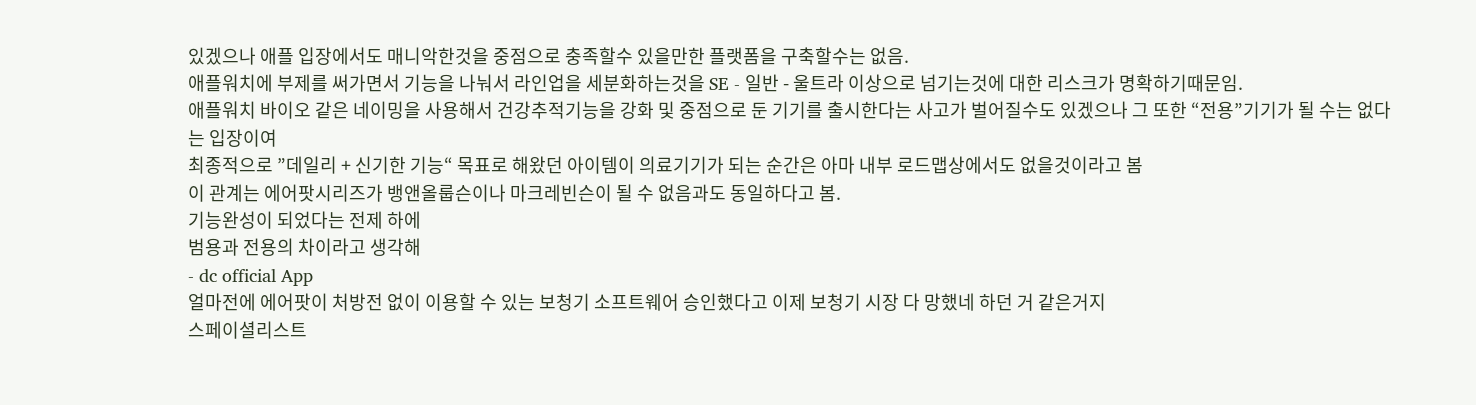있겠으나 애플 입장에서도 매니악한것을 중점으로 충족할수 있을만한 플랫폼을 구축할수는 없음.
애플워치에 부제를 써가면서 기능을 나눠서 라인업을 세분화하는것을 SE - 일반 - 울트라 이상으로 넘기는것에 대한 리스크가 명확하기때문임.
애플워치 바이오 같은 네이밍을 사용해서 건강추적기능을 강화 및 중점으로 둔 기기를 출시한다는 사고가 벌어질수도 있겠으나 그 또한 “전용”기기가 될 수는 없다는 입장이여
최종적으로 ”데일리 + 신기한 기능“ 목표로 해왔던 아이템이 의료기기가 되는 순간은 아마 내부 로드맵상에서도 없을것이라고 봄
이 관계는 에어팟시리즈가 뱅앤올룹슨이나 마크레빈슨이 될 수 없음과도 동일하다고 봄.
기능완성이 되었다는 전제 하에
범용과 전용의 차이라고 생각해
- dc official App
얼마전에 에어팟이 처방전 없이 이용할 수 있는 보청기 소프트웨어 승인했다고 이제 보청기 시장 다 망했네 하던 거 같은거지
스페이셜리스트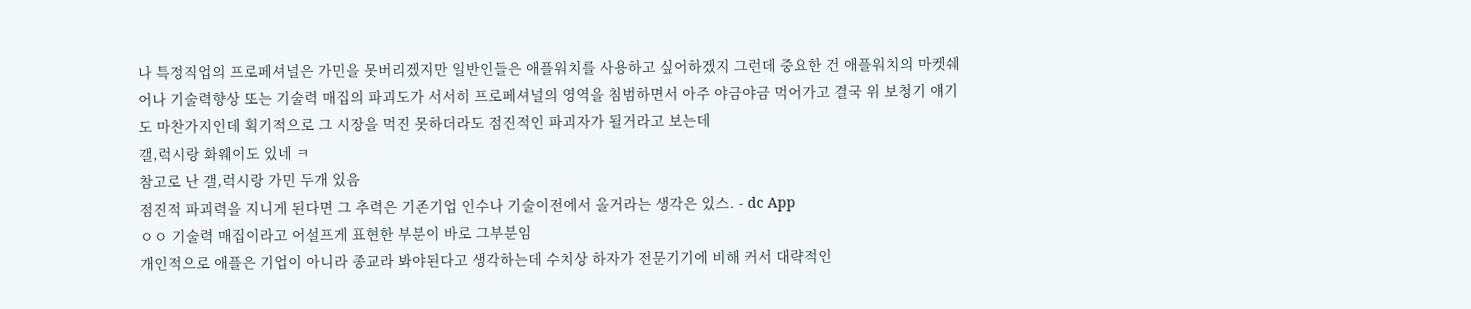나 특정직업의 프로페셔널은 가민을 못버리겠지만 일반인들은 애플워치를 사용하고 싶어하겠지 그런데 중요한 건 애플워치의 마켓쉐어나 기술력향상 또는 기술력 매집의 파괴도가 서서히 프로페셔널의 영역을 침범하면서 아주 야금야금 먹어가고 결국 위 보청기 얘기도 마찬가지인데 획기적으로 그 시장을 먹진 못하더라도 점진적인 파괴자가 될거라고 보는데
갤,럭시랑 화웨이도 있네 ㅋ
참고로 난 갤,럭시랑 가민 두개 있음
점진적 파괴력을 지니게 된다면 그 추력은 기존기업 인수나 기술이전에서 올거라는 생각은 있스. - dc App
ㅇㅇ 기술력 매집이라고 어설프게 표현한 부분이 바로 그부분임
개인적으로 애플은 기업이 아니라 종교라 봐야된다고 생각하는데 수치상 하자가 전문기기에 비해 커서 대략적인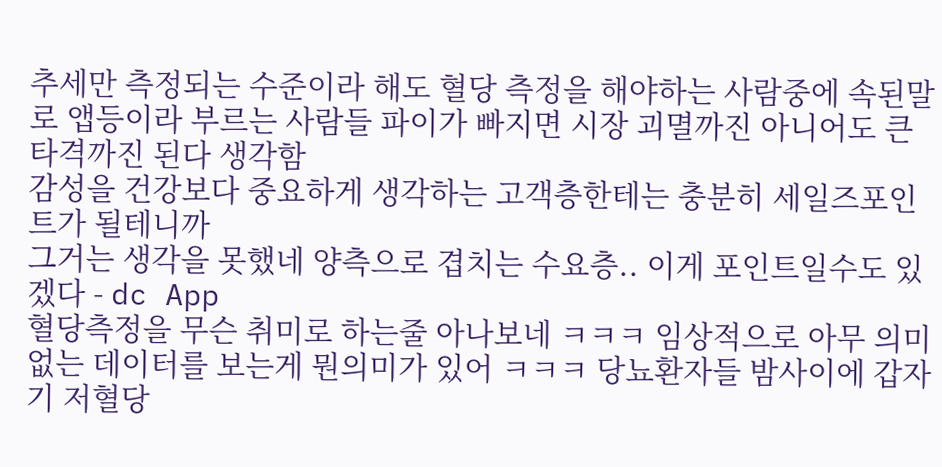추세만 측정되는 수준이라 해도 혈당 측정을 해야하는 사람중에 속된말로 앱등이라 부르는 사람들 파이가 빠지면 시장 괴멸까진 아니어도 큰 타격까진 된다 생각함
감성을 건강보다 중요하게 생각하는 고객층한테는 충분히 세일즈포인트가 될테니까
그거는 생각을 못했네 양측으로 겹치는 수요층.. 이게 포인트일수도 있겠다 - dc App
혈당측정을 무슨 취미로 하는줄 아나보네 ㅋㅋㅋ 임상적으로 아무 의미 없는 데이터를 보는게 뭔의미가 있어 ㅋㅋㅋ 당뇨환자들 밤사이에 갑자기 저혈당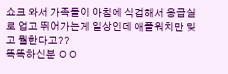쇼크 와서 가족들이 아침에 식겁해서 응급실로 업고 뛰어가는게 일상인데 애플워치만 밎고 뭘한다고??
똑똑하신분 ㅇㅇ